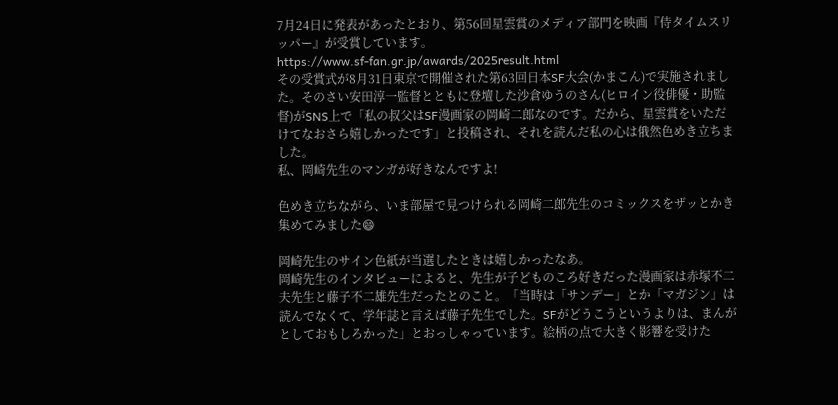7月24日に発表があったとおり、第56回星雲賞のメディア部門を映画『侍タイムスリッパー』が受賞しています。
https://www.sf-fan.gr.jp/awards/2025result.html
その受賞式が8月31日東京で開催された第63回日本SF大会(かまこん)で実施されました。そのさい安田淳一監督とともに登壇した沙倉ゆうのさん(ヒロイン役俳優・助監督)がSNS上で「私の叔父はSF漫画家の岡崎二郎なのです。だから、星雲賞をいただけてなおさら嬉しかったです」と投稿され、それを読んだ私の心は俄然色めき立ちました。
私、岡崎先生のマンガが好きなんですよ!

色めき立ちながら、いま部屋で見つけられる岡崎二郎先生のコミックスをザッとかき集めてみました😄

岡崎先生のサイン色紙が当選したときは嬉しかったなあ。
岡崎先生のインタビューによると、先生が子どものころ好きだった漫画家は赤塚不二夫先生と藤子不二雄先生だったとのこと。「当時は「サンデー」とか「マガジン」は読んでなくて、学年誌と言えば藤子先生でした。SFがどうこうというよりは、まんがとしておもしろかった」とおっしゃっています。絵柄の点で大きく影響を受けた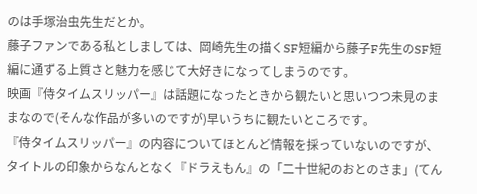のは手塚治虫先生だとか。
藤子ファンである私としましては、岡崎先生の描くSF短編から藤子F先生のSF短編に通ずる上質さと魅力を感じて大好きになってしまうのです。
映画『侍タイムスリッパー』は話題になったときから観たいと思いつつ未見のままなので(そんな作品が多いのですが)早いうちに観たいところです。
『侍タイムスリッパー』の内容についてほとんど情報を採っていないのですが、タイトルの印象からなんとなく『ドラえもん』の「二十世紀のおとのさま」(てん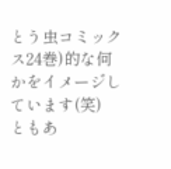とう虫コミックス24巻)的な何かをイメージしています(笑)
ともあ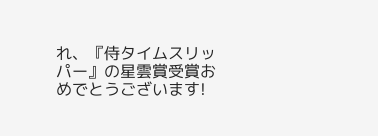れ、『侍タイムスリッパー』の星雲賞受賞おめでとうございます!